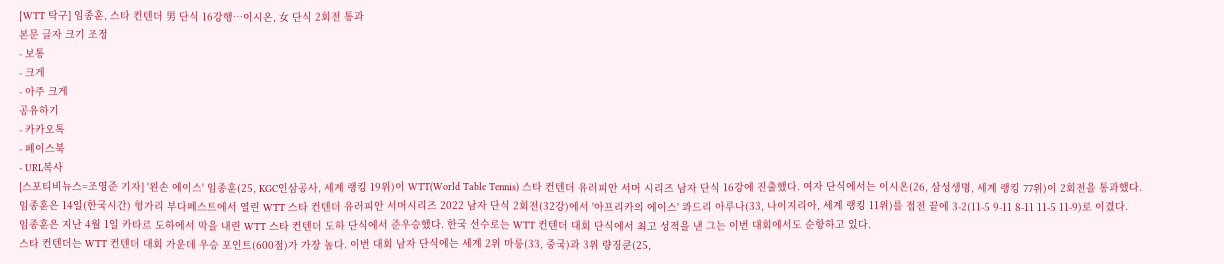[WTT 탁구] 임종훈, 스타 컨텐더 男 단식 16강행…이시온, 女 단식 2회전 통과
본문 글자 크기 조정
- 보통
- 크게
- 아주 크게
공유하기
- 카카오톡
- 페이스북
- URL복사
[스포티비뉴스=조영준 기자] '왼손 에이스' 임종훈(25, KGC인삼공사, 세계 랭킹 19위)이 WTT(World Table Tennis) 스타 컨텐더 유러피안 서머 시리즈 남자 단식 16강에 진출했다. 여자 단식에서는 이시온(26, 삼성생명, 세계 랭킹 77위)이 2회전을 통과했다.
임종훈은 14일(한국시간) 헝가리 부다페스트에서 열린 WTT 스타 컨텐더 유러피안 서머시리즈 2022 남자 단식 2회전(32강)에서 '아프리카의 에이스' 콰드리 아루나(33, 나이지리아, 세계 랭킹 11위)를 접전 끝에 3-2(11-5 9-11 8-11 11-5 11-9)로 이겼다.
임종훈은 지난 4월 1일 카타르 도하에서 막을 내린 WTT 스타 컨텐더 도하 단식에서 준우승했다. 한국 선수로는 WTT 컨텐더 대회 단식에서 최고 성적을 낸 그는 이번 대회에서도 순항하고 있다.
스타 컨텐더는 WTT 컨텐더 대회 가운데 우승 포인트(600점)가 가장 높다. 이번 대회 남자 단식에는 세계 2위 마룽(33, 중국)과 3위 량징쿤(25,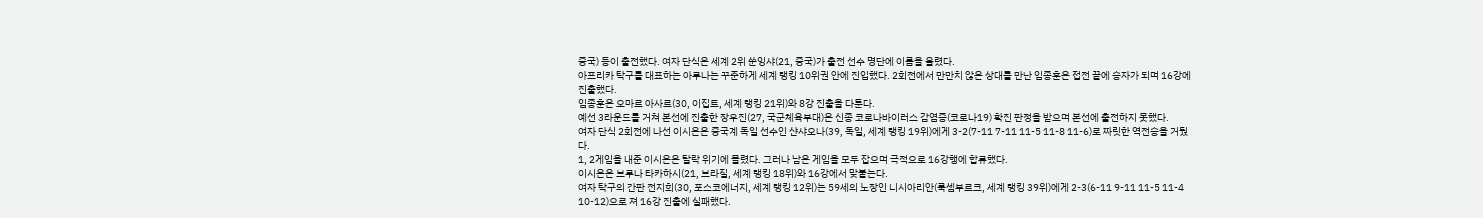중국) 등이 출전했다. 여자 단식은 세계 2위 쑨잉샤(21, 중국)가 출전 선수 명단에 이름을 올렸다.
아프리카 탁구를 대표하는 아루나는 꾸준하게 세계 랭킹 10위권 안에 진입했다. 2회전에서 만만치 않은 상대를 만난 임종훈은 접전 끝에 승자가 되며 16강에 진출했다.
임종훈은 오마르 아사르(30, 이집트, 세계 랭킹 21위)와 8강 진출을 다툰다.
예선 3라운드를 거쳐 본선에 진출한 장우진(27, 국군체육부대)은 신종 코로나바이러스 감염증(코로나19) 확진 판정을 받으며 본선에 출전하지 못했다.
여자 단식 2회전에 나선 이시온은 중국계 독일 선수인 샨샤오나(39, 독일, 세계 랭킹 19위)에게 3-2(7-11 7-11 11-5 11-8 11-6)로 짜릿한 역전승을 거뒀다.
1, 2게임을 내준 이시온은 탈락 위기에 몰렸다. 그러나 남은 게임을 모두 잡으며 극적으로 16강행에 합류했다.
이시온은 브루나 타카하시(21, 브라질, 세계 랭킹 18위)와 16강에서 맞붙는다.
여자 탁구의 간판 전지희(30, 포스코에너지, 세계 랭킹 12위)는 59세의 노장인 니시아리안(룩셈부르크, 세계 랭킹 39위)에게 2-3(6-11 9-11 11-5 11-4 10-12)으로 져 16강 진출에 실패했다.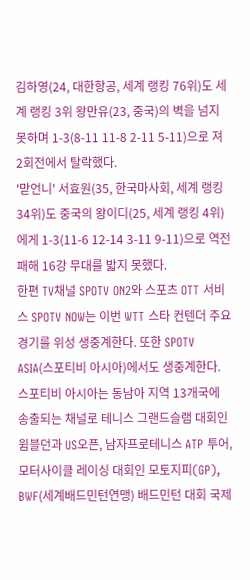김하영(24, 대한항공, 세계 랭킹 76위)도 세계 랭킹 3위 왕만유(23, 중국)의 벽을 넘지 못하며 1-3(8-11 11-8 2-11 5-11)으로 져 2회전에서 탈락했다.
'맏언니' 서효원(35, 한국마사회, 세계 랭킹 34위)도 중국의 왕이디(25, 세계 랭킹 4위)에게 1-3(11-6 12-14 3-11 9-11)으로 역전패해 16강 무대를 밟지 못했다.
한편 TV채널 SPOTV ON2와 스포츠 OTT 서비스 SPOTV NOW는 이번 WTT 스타 컨텐더 주요 경기를 위성 생중계한다. 또한 SPOTV ASIA(스포티비 아시아)에서도 생중계한다. 스포티비 아시아는 동남아 지역 13개국에 송출되는 채널로 테니스 그랜드슬램 대회인 윔블던과 US오픈, 남자프로테니스 ATP 투어, 모터사이클 레이싱 대회인 모토지피(GP), BWF(세계배드민턴연맹) 배드민턴 대회 국제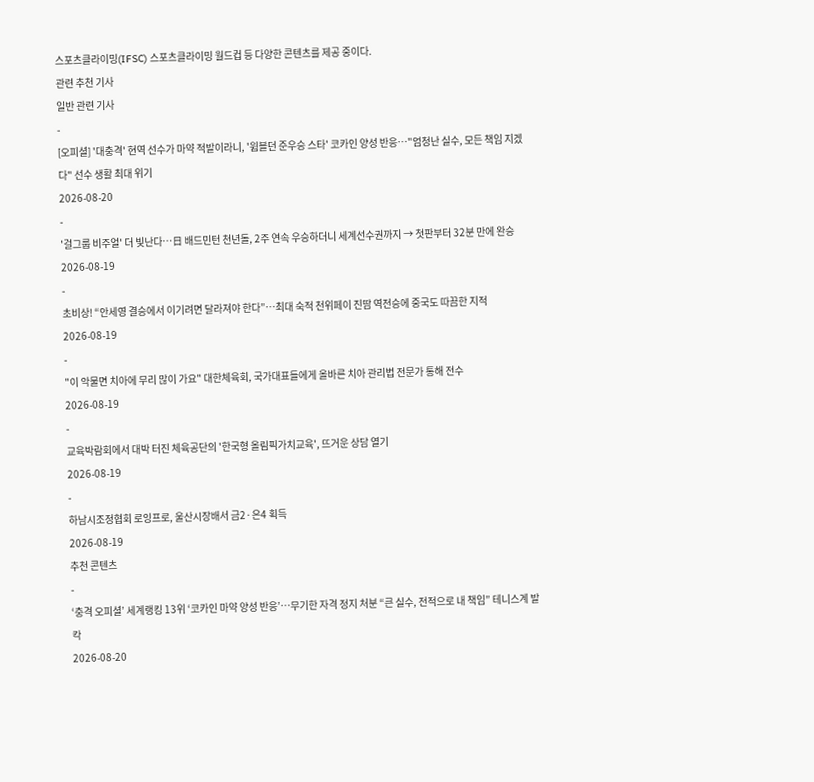스포츠클라이밍(IFSC) 스포츠클라이밍 월드컵 등 다양한 콘텐츠를 제공 중이다.
관련 추천 기사
일반 관련 기사
-
[오피셜] '대충격' 현역 선수가 마약 적발이라니, '윔블던 준우승 스타' 코카인 양성 반응…"엄청난 실수, 모든 책임 지겠다" 선수 생활 최대 위기
2026-08-20
-
'걸그룹 비주얼' 더 빛난다…日 배드민턴 천년돌, 2주 연속 우승하더니 세계선수권까지 → 첫판부터 32분 만에 완승
2026-08-19
-
초비상! “안세영 결승에서 이기려면 달라져야 한다”…최대 숙적 천위페이 진땀 역전승에 중국도 따끔한 지적
2026-08-19
-
"이 악물면 치아에 무리 많이 가요" 대한체육회, 국가대표들에게 올바른 치아 관리법 전문가 통해 전수
2026-08-19
-
교육박람회에서 대박 터진 체육공단의 '한국형 올림픽가치교육', 뜨거운 상담 열기
2026-08-19
-
하남시조정협회 로잉프로, 울산시장배서 금2·은4 획득
2026-08-19
추천 콘텐츠
-
‘충격 오피셜’ 세계랭킹 13위 ‘코카인 마약 양성 반응’…무기한 자격 정지 처분 “큰 실수, 전적으로 내 책임” 테니스계 발칵
2026-08-20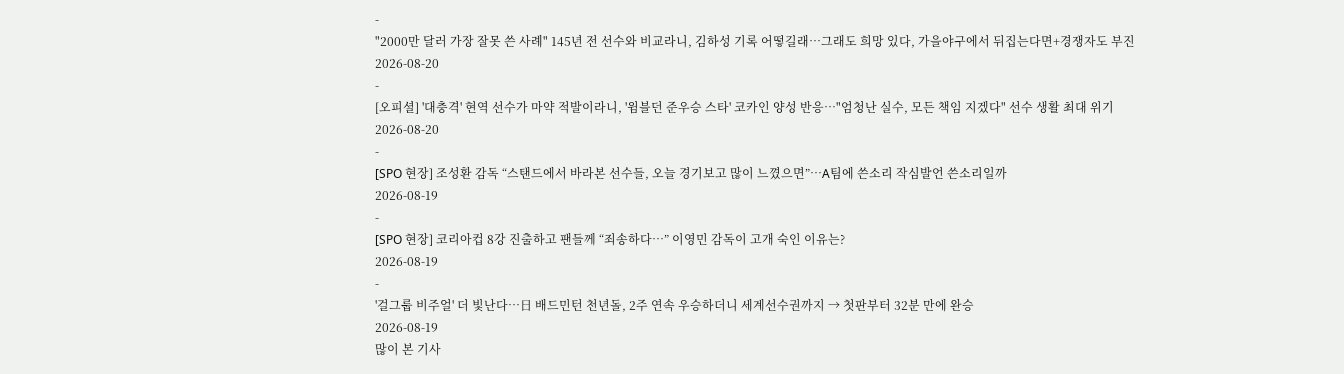-
"2000만 달러 가장 잘못 쓴 사례" 145년 전 선수와 비교라니, 김하성 기록 어떻길래…그래도 희망 있다, 가을야구에서 뒤집는다면+경쟁자도 부진
2026-08-20
-
[오피셜] '대충격' 현역 선수가 마약 적발이라니, '윔블던 준우승 스타' 코카인 양성 반응…"엄청난 실수, 모든 책임 지겠다" 선수 생활 최대 위기
2026-08-20
-
[SPO 현장] 조성환 감독 “스탠드에서 바라본 선수들, 오늘 경기보고 많이 느꼈으면”…A팀에 쓴소리 작심발언 쓴소리일까
2026-08-19
-
[SPO 현장] 코리아컵 8강 진출하고 팬들께 “죄송하다…” 이영민 감독이 고개 숙인 이유는?
2026-08-19
-
'걸그룹 비주얼' 더 빛난다…日 배드민턴 천년돌, 2주 연속 우승하더니 세계선수권까지 → 첫판부터 32분 만에 완승
2026-08-19
많이 본 기사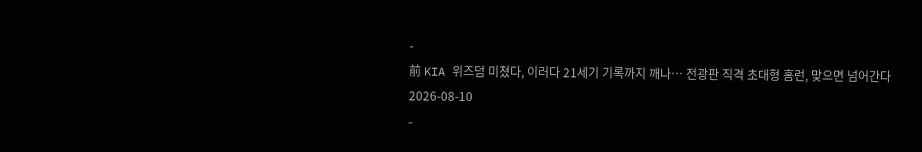-
前 KIA 위즈덤 미쳤다, 이러다 21세기 기록까지 깨나… 전광판 직격 초대형 홈런, 맞으면 넘어간다
2026-08-10
-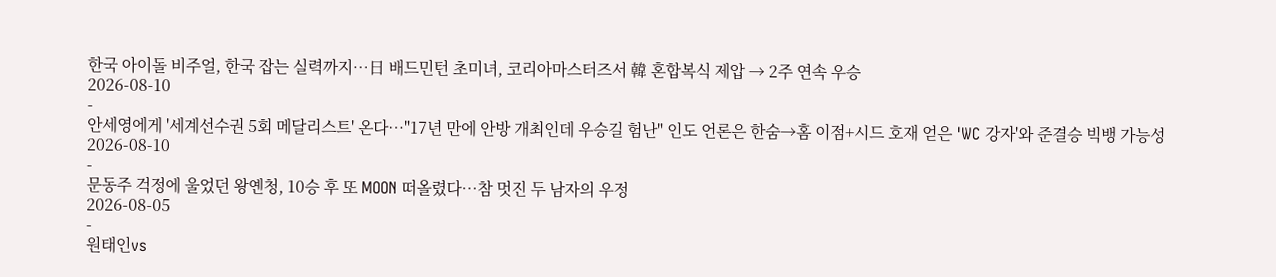한국 아이돌 비주얼, 한국 잡는 실력까지…日 배드민턴 초미녀, 코리아마스터즈서 韓 혼합복식 제압 → 2주 연속 우승
2026-08-10
-
안세영에게 '세계선수권 5회 메달리스트' 온다…"17년 만에 안방 개최인데 우승길 험난" 인도 언론은 한숨→홈 이점+시드 호재 얻은 'WC 강자'와 준결승 빅뱅 가능성
2026-08-10
-
문동주 걱정에 울었던 왕옌청, 10승 후 또 MOON 떠올렸다…참 멋진 두 남자의 우정
2026-08-05
-
원태인vs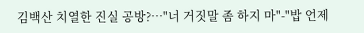김백산 치열한 진실 공방?…"너 거짓말 좀 하지 마"-"밥 언제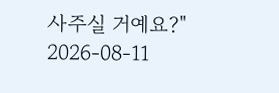사주실 거예요?"
2026-08-11